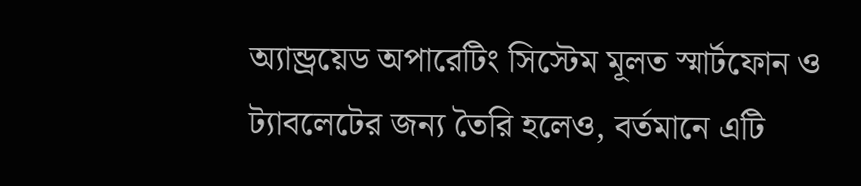অ্যান্ড্রয়েড অপারেটিং সিস্টেম মূলত স্মার্টফোন ও ট্যাবলেটের জন্য তৈরি হলেও, বর্তমানে এটি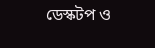ডেস্কটপ ও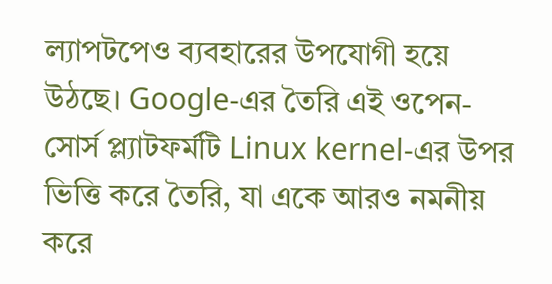ল্যাপটপেও ব্যবহারের উপযোগী হয়ে উঠছে। Google-এর তৈরি এই ওপেন-সোর্স প্ল্যাটফর্মটি Linux kernel-এর উপর ভিত্তি করে তৈরি, যা একে আরও নমনীয় করে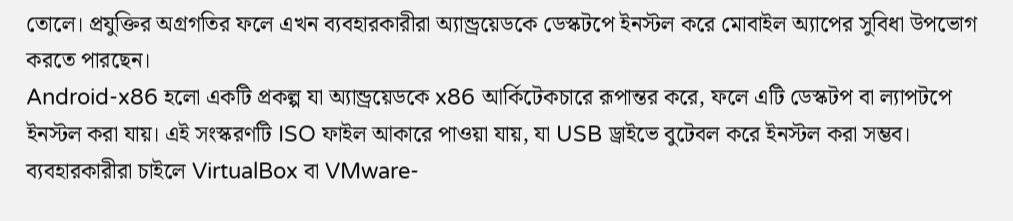তোলে। প্রযুক্তির অগ্রগতির ফলে এখন ব্যবহারকারীরা অ্যান্ড্রয়েডকে ডেস্কটপে ইনস্টল করে মোবাইল অ্যাপের সুবিধা উপভোগ করতে পারছেন।
Android-x86 হলো একটি প্রকল্প যা অ্যান্ড্রয়েডকে x86 আর্কিটেকচারে রূপান্তর করে, ফলে এটি ডেস্কটপ বা ল্যাপটপে ইনস্টল করা যায়। এই সংস্করণটি ISO ফাইল আকারে পাওয়া যায়, যা USB ড্রাইভে বুটেবল করে ইনস্টল করা সম্ভব। ব্যবহারকারীরা চাইলে VirtualBox বা VMware-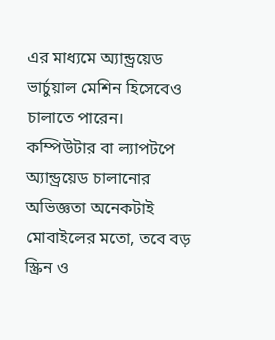এর মাধ্যমে অ্যান্ড্রয়েড ভার্চুয়াল মেশিন হিসেবেও চালাতে পারেন।
কম্পিউটার বা ল্যাপটপে অ্যান্ড্রয়েড চালানোর অভিজ্ঞতা অনেকটাই মোবাইলের মতো, তবে বড় স্ক্রিন ও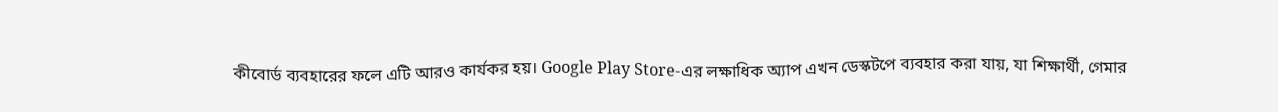কীবোর্ড ব্যবহারের ফলে এটি আরও কার্যকর হয়। Google Play Store-এর লক্ষাধিক অ্যাপ এখন ডেস্কটপে ব্যবহার করা যায়, যা শিক্ষার্থী, গেমার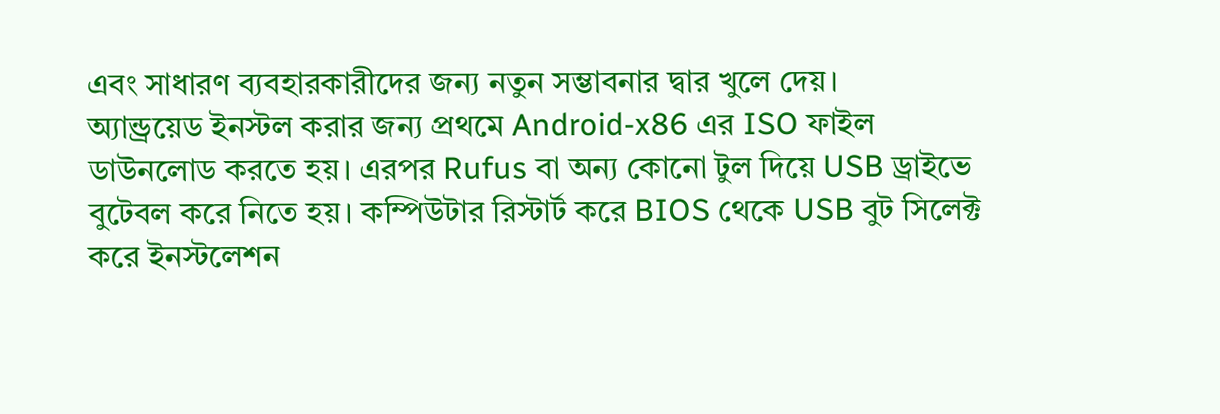এবং সাধারণ ব্যবহারকারীদের জন্য নতুন সম্ভাবনার দ্বার খুলে দেয়।
অ্যান্ড্রয়েড ইনস্টল করার জন্য প্রথমে Android-x86 এর ISO ফাইল ডাউনলোড করতে হয়। এরপর Rufus বা অন্য কোনো টুল দিয়ে USB ড্রাইভে বুটেবল করে নিতে হয়। কম্পিউটার রিস্টার্ট করে BIOS থেকে USB বুট সিলেক্ট করে ইনস্টলেশন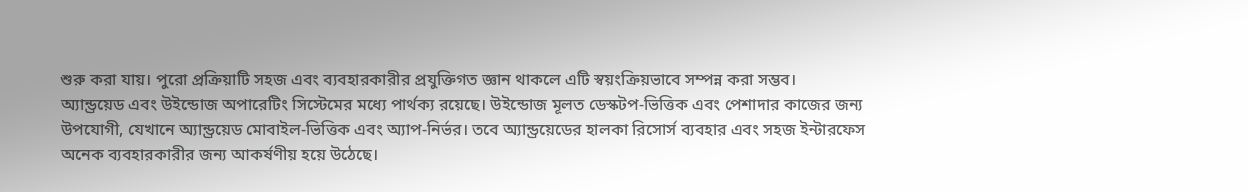শুরু করা যায়। পুরো প্রক্রিয়াটি সহজ এবং ব্যবহারকারীর প্রযুক্তিগত জ্ঞান থাকলে এটি স্বয়ংক্রিয়ভাবে সম্পন্ন করা সম্ভব।
অ্যান্ড্রয়েড এবং উইন্ডোজ অপারেটিং সিস্টেমের মধ্যে পার্থক্য রয়েছে। উইন্ডোজ মূলত ডেস্কটপ-ভিত্তিক এবং পেশাদার কাজের জন্য উপযোগী, যেখানে অ্যান্ড্রয়েড মোবাইল-ভিত্তিক এবং অ্যাপ-নির্ভর। তবে অ্যান্ড্রয়েডের হালকা রিসোর্স ব্যবহার এবং সহজ ইন্টারফেস অনেক ব্যবহারকারীর জন্য আকর্ষণীয় হয়ে উঠেছে।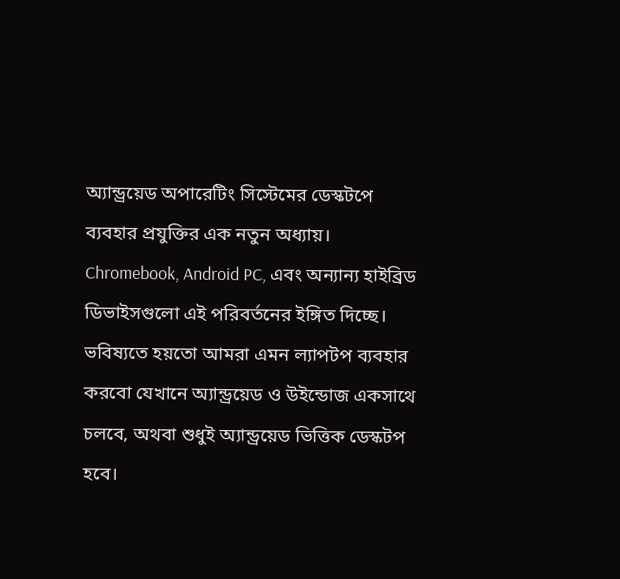অ্যান্ড্রয়েড অপারেটিং সিস্টেমের ডেস্কটপে ব্যবহার প্রযুক্তির এক নতুন অধ্যায়। Chromebook, Android PC, এবং অন্যান্য হাইব্রিড ডিভাইসগুলো এই পরিবর্তনের ইঙ্গিত দিচ্ছে। ভবিষ্যতে হয়তো আমরা এমন ল্যাপটপ ব্যবহার করবো যেখানে অ্যান্ড্রয়েড ও উইন্ডোজ একসাথে চলবে, অথবা শুধুই অ্যান্ড্রয়েড ভিত্তিক ডেস্কটপ হবে।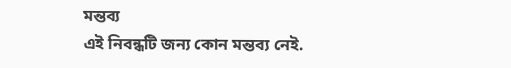মন্তব্য
এই নিবন্ধটি জন্য কোন মন্তব্য নেই.